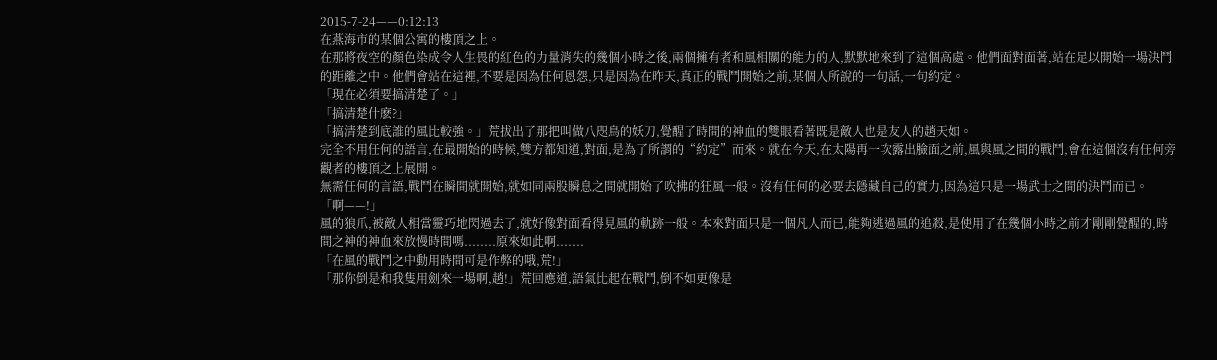2015-7-24——0:12:13
在燕海市的某個公寓的樓頂之上。
在那將夜空的顏色染成令人生畏的紅色的力量消失的幾個小時之後,兩個擁有者和風相關的能力的人,默默地來到了這個高處。他們面對面著,站在足以開始一場決鬥的距離之中。他們會站在這裡,不要是因為任何恩怨,只是因為在昨天,真正的戰鬥開始之前,某個人所說的一句話,一句約定。
「現在必須要搞清楚了。」
「搞清楚什麽?」
「搞清楚到底誰的風比較強。」荒拔出了那把叫做八咫鳥的妖刀,覺醒了時間的神血的雙眼看著既是敵人也是友人的趙天如。
完全不用任何的語言,在最開始的時候,雙方都知道,對面,是為了所謂的“約定”而來。就在今天,在太陽再一次露出臉面之前,風與風之間的戰鬥,會在這個沒有任何旁觀者的樓頂之上展開。
無需任何的言語,戰鬥在瞬間就開始,就如同兩股瞬息之間就開始了吹拂的狂風一般。沒有任何的必要去隱藏自己的實力,因為這只是一場武士之間的決鬥而已。
「啊——!」
風的狼爪,被敵人相當靈巧地閃過去了,就好像對面看得見風的軌跡一般。本來對面只是一個凡人而已,能夠逃過風的追殺,是使用了在幾個小時之前才剛剛覺醒的,時間之神的神血來放慢時間嗎........原來如此啊.......
「在風的戰鬥之中動用時間可是作弊的哦,荒!」
「那你倒是和我隻用劍來一場啊,趙!」荒回應道,語氣比起在戰鬥,倒不如更像是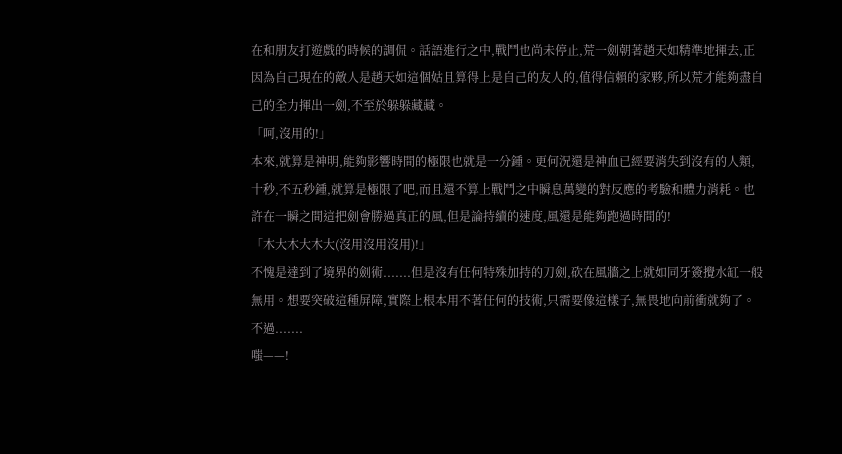在和朋友打遊戲的時候的調侃。話語進行之中,戰鬥也尚未停止,荒一劍朝著趙天如精準地揮去,正因為自己現在的敵人是趙天如這個姑且算得上是自己的友人的,值得信賴的家夥,所以荒才能夠盡自己的全力揮出一劍,不至於躲躲藏藏。
「呵,沒用的!」
本來,就算是神明,能夠影響時間的極限也就是一分鍾。更何況還是神血已經要消失到沒有的人類,十秒,不五秒鍾,就算是極限了吧,而且還不算上戰鬥之中瞬息萬變的對反應的考驗和體力消耗。也許在一瞬之間這把劍會勝過真正的風,但是論持續的速度,風還是能夠跑過時間的!
「木大木大木大(沒用沒用沒用)!」
不愧是達到了境界的劍術.......但是沒有任何特殊加持的刀劍,砍在風牆之上就如同牙簽攪水缸一般無用。想要突破這種屏障,實際上根本用不著任何的技術,只需要像這樣子,無畏地向前衝就夠了。
不過.......
嗤——!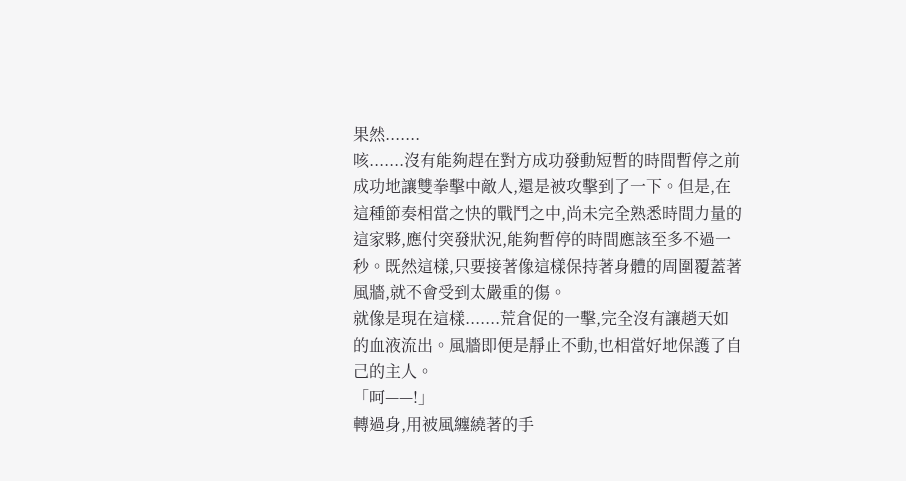果然.......
咳.......沒有能夠趕在對方成功發動短暫的時間暫停之前成功地讓雙拳擊中敵人,還是被攻擊到了一下。但是,在這種節奏相當之快的戰鬥之中,尚未完全熟悉時間力量的這家夥,應付突發狀況,能夠暫停的時間應該至多不過一秒。既然這樣,只要接著像這樣保持著身體的周圍覆蓋著風牆,就不會受到太嚴重的傷。
就像是現在這樣.......荒倉促的一擊,完全沒有讓趙天如的血液流出。風牆即便是靜止不動,也相當好地保護了自己的主人。
「呵——!」
轉過身,用被風纏繞著的手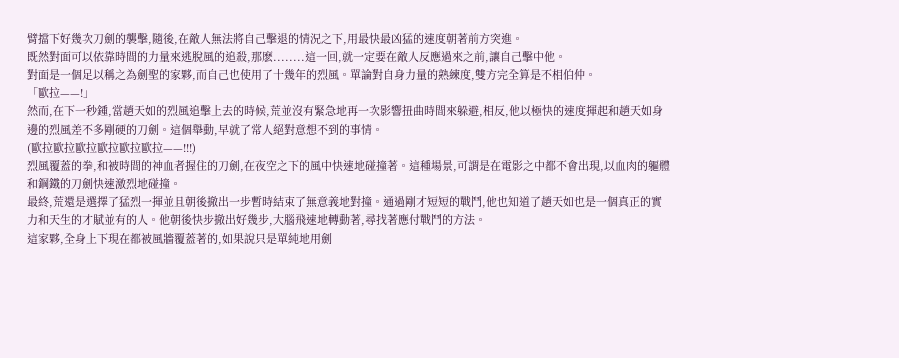臂擋下好幾次刀劍的襲擊,隨後,在敵人無法將自己擊退的情況之下,用最快最凶猛的速度朝著前方突進。
既然對面可以依靠時間的力量來逃脫風的追殺,那麽........這一回,就一定要在敵人反應過來之前,讓自己擊中他。
對面是一個足以稱之為劍聖的家夥,而自己也使用了十幾年的烈風。單論對自身力量的熟練度,雙方完全算是不相伯仲。
「歐拉——!」
然而,在下一秒鍾,當趙天如的烈風追擊上去的時候,荒並沒有緊急地再一次影響扭曲時間來躲避,相反,他以極快的速度揮起和趙天如身邊的烈風差不多剛硬的刀劍。這個舉動,早就了常人絕對意想不到的事情。
(歐拉歐拉歐拉歐拉歐拉歐拉——!!!)
烈風覆蓋的拳,和被時間的神血者握住的刀劍,在夜空之下的風中快速地碰撞著。這種場景,可謂是在電影之中都不會出現,以血肉的軀體和鋼鐵的刀劍快速激烈地碰撞。
最終,荒還是選擇了猛烈一揮並且朝後撤出一步暫時結束了無意義地對撞。通過剛才短短的戰鬥,他也知道了趙天如也是一個真正的實力和天生的才賦並有的人。他朝後快步撤出好幾步,大腦飛速地轉動著,尋找著應付戰鬥的方法。
這家夥,全身上下現在都被風牆覆蓋著的,如果說只是單純地用劍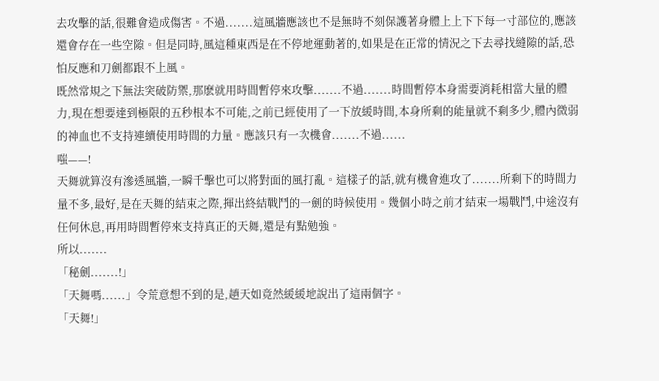去攻擊的話,很難會造成傷害。不過.......這風牆應該也不是無時不刻保護著身體上上下下每一寸部位的,應該還會存在一些空隙。但是同時,風這種東西是在不停地運動著的,如果是在正常的情況之下去尋找縫隙的話,恐怕反應和刀劍都跟不上風。
既然常規之下無法突破防禦,那麽就用時間暫停來攻擊.......不過.......時間暫停本身需要消耗相當大量的體力,現在想要達到極限的五秒根本不可能,之前已經使用了一下放緩時間,本身所剩的能量就不剩多少,體內微弱的神血也不支持連續使用時間的力量。應該只有一次機會.......不過......
嗤——!
天舞就算沒有滲透風牆,一瞬千擊也可以將對面的風打亂。這樣子的話,就有機會進攻了.......所剩下的時間力量不多,最好,是在天舞的結束之際,揮出終結戰鬥的一劍的時候使用。幾個小時之前才結束一場戰鬥,中途沒有任何休息,再用時間暫停來支持真正的天舞,還是有點勉強。
所以.......
「秘劍.......!」
「天舞嗎......」令荒意想不到的是,趙天如竟然緩緩地說出了這兩個字。
「天舞!」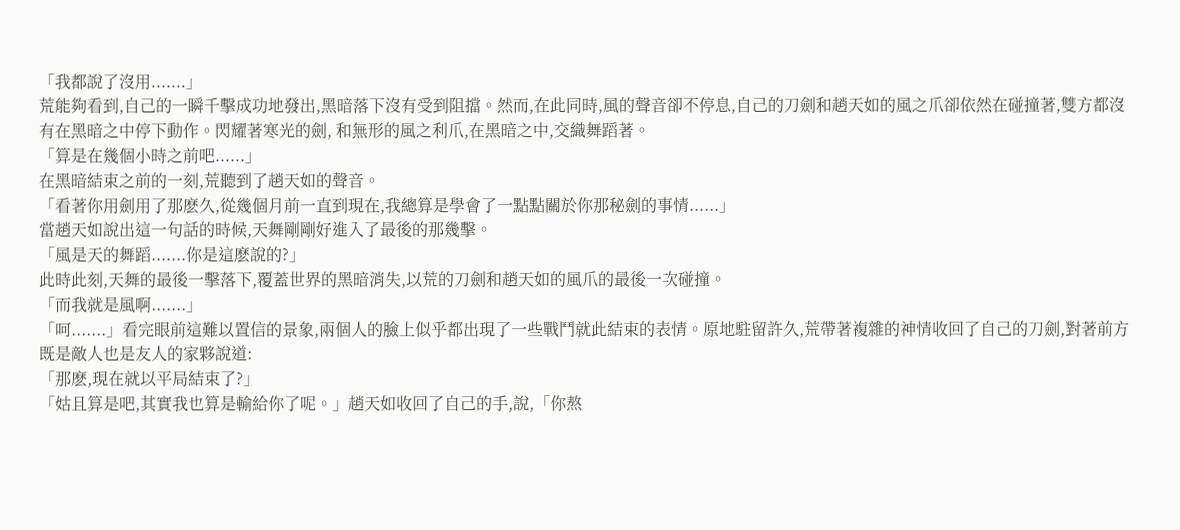「我都說了沒用.......」
荒能夠看到,自己的一瞬千擊成功地發出,黑暗落下沒有受到阻擋。然而,在此同時,風的聲音卻不停息,自己的刀劍和趙天如的風之爪卻依然在碰撞著,雙方都沒有在黑暗之中停下動作。閃耀著寒光的劍, 和無形的風之利爪,在黑暗之中,交織舞蹈著。
「算是在幾個小時之前吧......」
在黑暗結束之前的一刻,荒聽到了趙天如的聲音。
「看著你用劍用了那麽久,從幾個月前一直到現在,我總算是學會了一點點關於你那秘劍的事情......」
當趙天如說出這一句話的時候,天舞剛剛好進入了最後的那幾擊。
「風是天的舞蹈.......你是這麽說的?」
此時此刻,天舞的最後一擊落下,覆蓋世界的黑暗消失,以荒的刀劍和趙天如的風爪的最後一次碰撞。
「而我就是風啊.......」
「呵.......」看完眼前這難以置信的景象,兩個人的臉上似乎都出現了一些戰鬥就此結束的表情。原地駐留許久,荒帶著複雜的神情收回了自己的刀劍,對著前方既是敵人也是友人的家夥說道:
「那麽,現在就以平局結束了?」
「姑且算是吧,其實我也算是輸給你了呢。」趙天如收回了自己的手,說,「你熬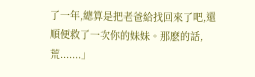了一年,總算是把老爸給找回來了吧,還順便救了一次你的妹妹。那麽的話,荒.......」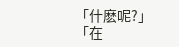「什麽呢?」
「在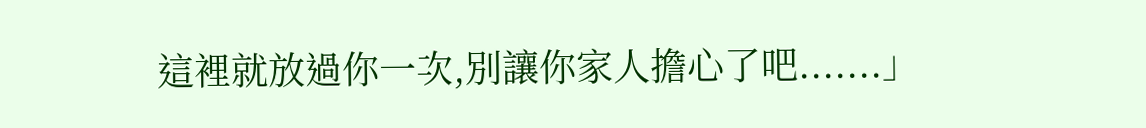這裡就放過你一次,別讓你家人擔心了吧.......」